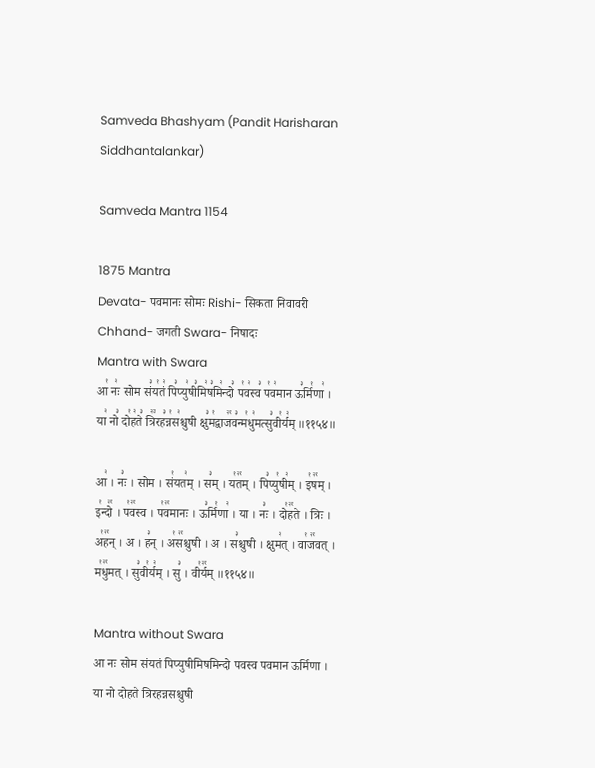Samveda Bhashyam (Pandit Harisharan Siddhantalankar)

Samveda Mantra 1154

1875 Mantra
Devata- पवमानः सोमः Rishi- सिकता निवावरी Chhand- जगती Swara- निषादः
Mantra with Swara
आ꣡ नः꣢ सोम सं꣣य꣡तं꣢ पि꣣प्यु꣢षी꣣मि꣢ष꣣मि꣢न्दो꣣ प꣡व꣢स्व꣣ प꣡व꣢मान ऊ꣣र्मि꣡णा꣢ । या꣢ नो꣣ दो꣡ह꣢ते꣣ त्रि꣢꣫रह꣣न्न꣡स꣢श्चुषी क्षु꣣म꣡द्वाज꣢꣯व꣣न्म꣡धु꣢मत्सु꣣वी꣡र्य꣢म् ॥११५४॥

आ꣢ । नः꣣ । सोम । सं꣡यत꣢म् । स꣣म् । य꣡त꣢꣯म् । पि꣣प्यु꣡षी꣢म् । इ꣡ष꣢꣯म् । इ꣡न्दो꣢꣯ । प꣡व꣢꣯स्व । प꣡व꣢꣯मानः । ऊ꣣र्मि꣡णा꣢ । या । नः꣣ । दो꣡ह꣢꣯ते । त्रिः । अ꣡ह꣢꣯न् । अ । ह꣣न् । अ꣡स꣢꣯श्चुषी । अ । स꣣श्चुषी । क्षुम꣢त् । वा꣡ज꣢꣯वत् । म꣡धु꣢꣯मत् । सु꣣वी꣡र्य꣢म् । सु꣣ । वी꣡र्य꣢꣯म् ॥११५४॥

Mantra without Swara
आ नः सोम संयतं पिप्युषीमिषमिन्दो पवस्व पवमान ऊर्मिणा । या नो दोहते त्रिरहन्नसश्चुषी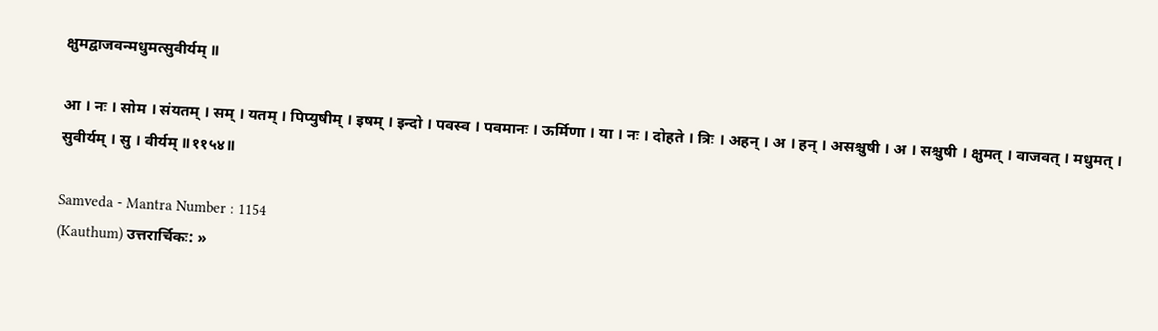क्षुमद्वाजवन्मधुमत्सुवीर्यम् ॥

आ । नः । सोम । संयतम् । सम् । यतम् । पिप्युषीम् । इषम् । इन्दो । पवस्व । पवमानः । ऊर्मिणा । या । नः । दोहते । त्रिः । अहन् । अ । हन् । असश्चुषी । अ । सश्चुषी । क्षुमत् । वाजवत् । मधुमत् । सुवीर्यम् । सु । वीर्यम् ॥११५४॥

Samveda - Mantra Number : 1154
(Kauthum) उत्तरार्चिकः: »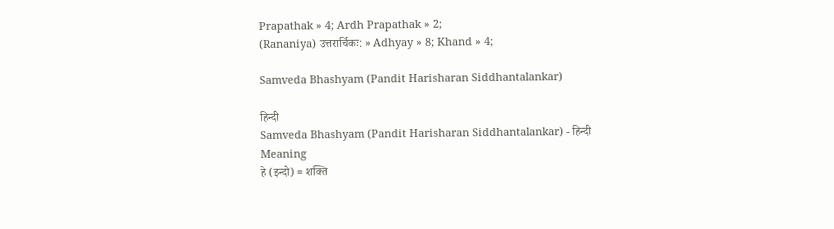Prapathak » 4; Ardh Prapathak » 2;
(Rananiya) उत्तरार्चिकः: » Adhyay » 8; Khand » 4;

Samveda Bhashyam (Pandit Harisharan Siddhantalankar)

हिन्दी
Samveda Bhashyam (Pandit Harisharan Siddhantalankar) - हिन्दी
Meaning
हे (इन्दो) = शक्ति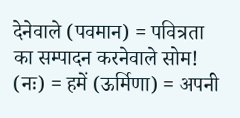देनेवाले (पवमान) = पवित्रता का सम्पादन करनेवाले सोम! (नः) = हमें (ऊर्मिणा) = अपनी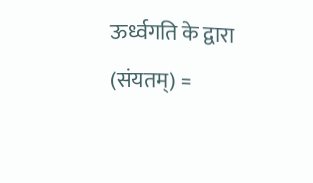ऊर्ध्वगति के द्वारा (संयतम्) =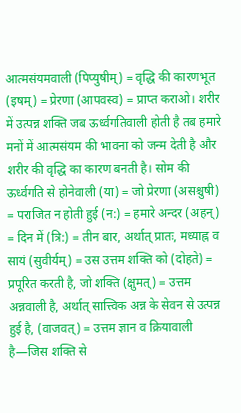आत्मसंयमवाली (पिप्युषीम्) = वृद्धि की कारणभूत (इषम्) = प्रेरणा (आपवस्व) = प्राप्त कराओ। शरीर में उत्पन्न शक्ति जब ऊर्ध्वगतिवाली होती है तब हमारे मनों में आत्मसंयम की भावना को जन्म देती है और शरीर की वृद्धि का कारण बनती है। सोम की ऊर्ध्वगति से होनेवाली (या) = जो प्रेरणा (असश्चुषी) = पराजित न होती हुई (न:) = हमारे अन्दर (अहन्) = दिन में (त्रि:) = तीन बार, अर्थात् प्रातः, मध्याह्न व सायं (सुवीर्यम्) = उस उत्तम शक्ति को (दोहते) = प्रपूरित करती है, जो शक्ति (क्षुमत्) = उत्तम अन्नवाली है, अर्थात् सात्त्विक अन्न के सेवन से उत्पन्न हुई है, (वाजवत्) = उत्तम ज्ञान व क्रियावाली है—जिस शक्ति से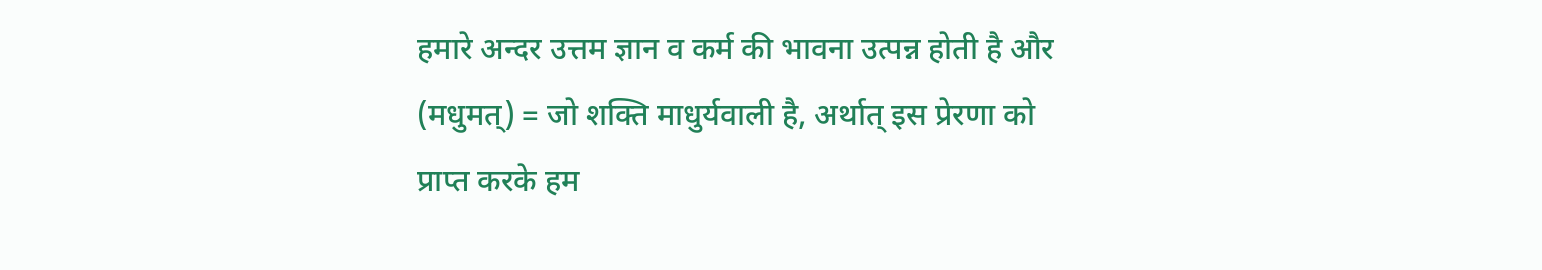हमारे अन्दर उत्तम ज्ञान व कर्म की भावना उत्पन्न होती है और (मधुमत्) = जो शक्ति माधुर्यवाली है, अर्थात् इस प्रेरणा को प्राप्त करके हम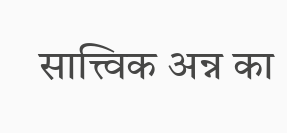सात्त्विक अन्न का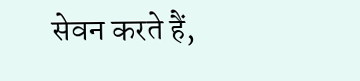सेवन करते हैं,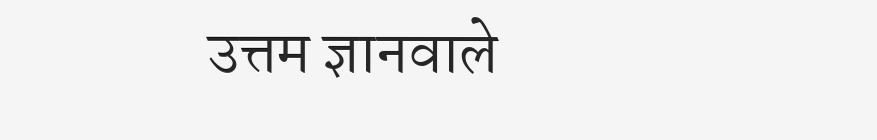उत्तम ज्ञानवाले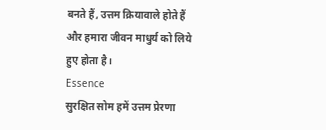बनते हैं, उत्तम क्रियावाले होते हैं और हमारा जीवन माधुर्य को लिये हुए होता है।
Essence
सुरक्षित सोम हमें उत्तम प्रेरणा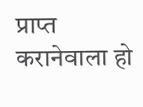प्राप्त करानेवाला हो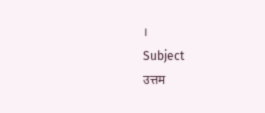।
Subject
उत्तम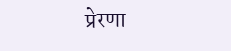प्रेरणा